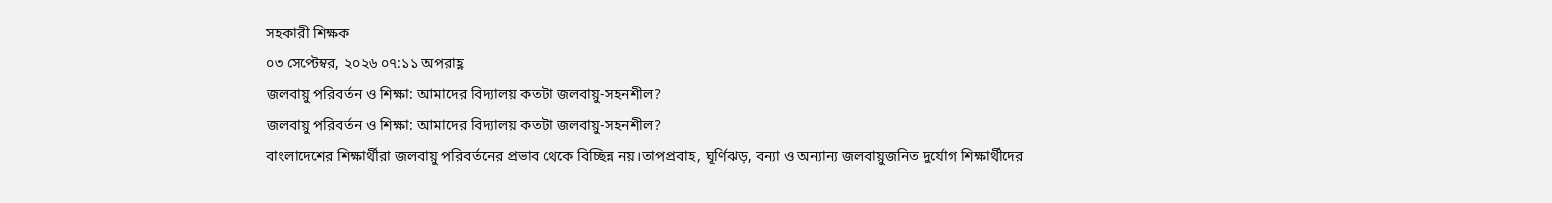সহকারী শিক্ষক
০৩ সেপ্টেম্বর, ২০২৬ ০৭:১১ অপরাহ্ণ
জলবায়ু পরিবর্তন ও শিক্ষা: আমাদের বিদ্যালয় কতটা জলবায়ু-সহনশীল?
জলবায়ু পরিবর্তন ও শিক্ষা: আমাদের বিদ্যালয় কতটা জলবায়ু-সহনশীল?
বাংলাদেশের শিক্ষার্থীরা জলবায়ু পরিবর্তনের প্রভাব থেকে বিচ্ছিন্ন নয়।তাপপ্রবাহ, ঘূর্ণিঝড়, বন্যা ও অন্যান্য জলবায়ুজনিত দুর্যোগ শিক্ষার্থীদের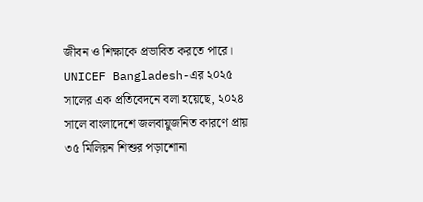জীবন ও শিক্ষাকে প্রভাবিত করতে পারে। UNICEF Bangladesh-এর ২০২৫ সালের এক প্রতিবেদনে বলা হয়েছে, ২০২৪ সালে বাংলাদেশে জলবায়ুজনিত কারণে প্রায় ৩৫ মিলিয়ন শিশুর পড়াশোনা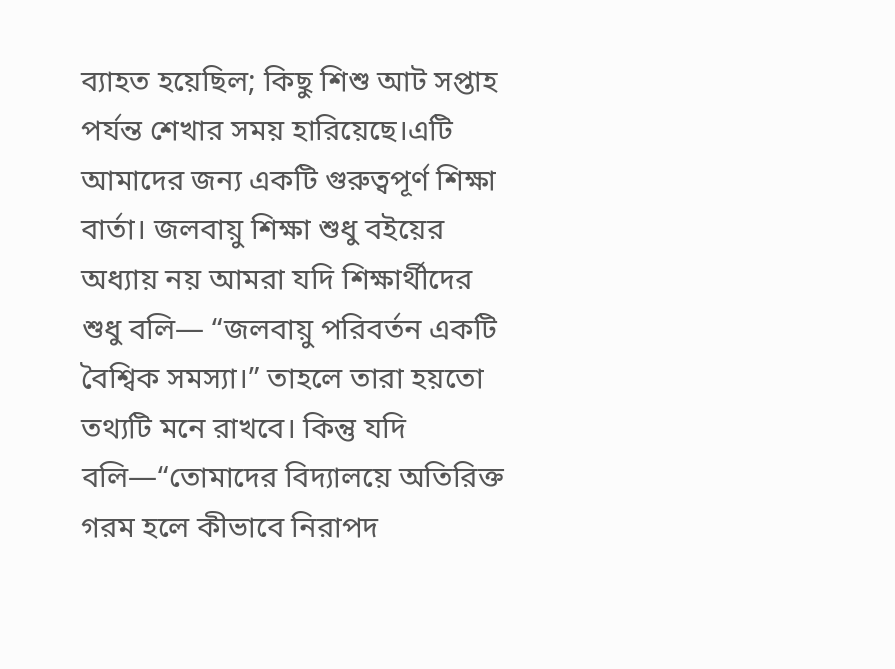ব্যাহত হয়েছিল; কিছু শিশু আট সপ্তাহ পর্যন্ত শেখার সময় হারিয়েছে।এটি আমাদের জন্য একটি গুরুত্বপূর্ণ শিক্ষা বার্তা। জলবায়ু শিক্ষা শুধু বইয়ের অধ্যায় নয় আমরা যদি শিক্ষার্থীদের শুধু বলি— “জলবায়ু পরিবর্তন একটি বৈশ্বিক সমস্যা।” তাহলে তারা হয়তো তথ্যটি মনে রাখবে। কিন্তু যদি বলি—“তোমাদের বিদ্যালয়ে অতিরিক্ত গরম হলে কীভাবে নিরাপদ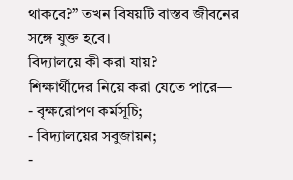থাকবে?” তখন বিষয়টি বাস্তব জীবনের সঙ্গে যুক্ত হবে।
বিদ্যালয়ে কী করা যায়?
শিক্ষার্থীদের নিয়ে করা যেতে পারে—
- বৃক্ষরোপণ কর্মসূচি;
- বিদ্যালয়ের সবুজায়ন;
-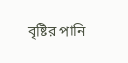বৃষ্টির পানি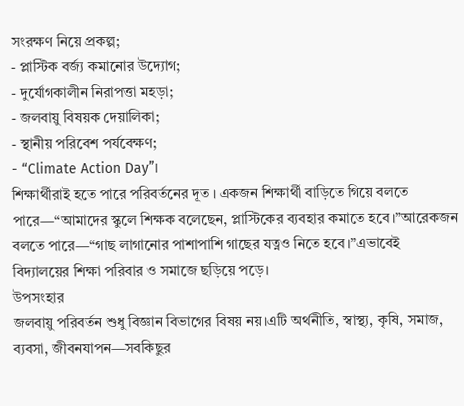সংরক্ষণ নিয়ে প্রকল্প;
- প্লাস্টিক বর্জ্য কমানোর উদ্যোগ;
- দুর্যোগকালীন নিরাপত্তা মহড়া;
- জলবায়ু বিষয়ক দেয়ালিকা;
- স্থানীয় পরিবেশ পর্যবেক্ষণ;
- “Climate Action Day”।
শিক্ষার্থীরাই হতে পারে পরিবর্তনের দূত । একজন শিক্ষার্থী বাড়িতে গিয়ে বলতে পারে—“আমাদের স্কুলে শিক্ষক বলেছেন, প্লাস্টিকের ব্যবহার কমাতে হবে।”আরেকজন বলতে পারে—“গাছ লাগানোর পাশাপাশি গাছের যত্নও নিতে হবে।”এভাবেই বিদ্যালয়ের শিক্ষা পরিবার ও সমাজে ছড়িয়ে পড়ে।
উপসংহার
জলবায়ু পরিবর্তন শুধু বিজ্ঞান বিভাগের বিষয় নয়।এটি অর্থনীতি, স্বাস্থ্য, কৃষি, সমাজ, ব্যবসা, জীবনযাপন—সবকিছুর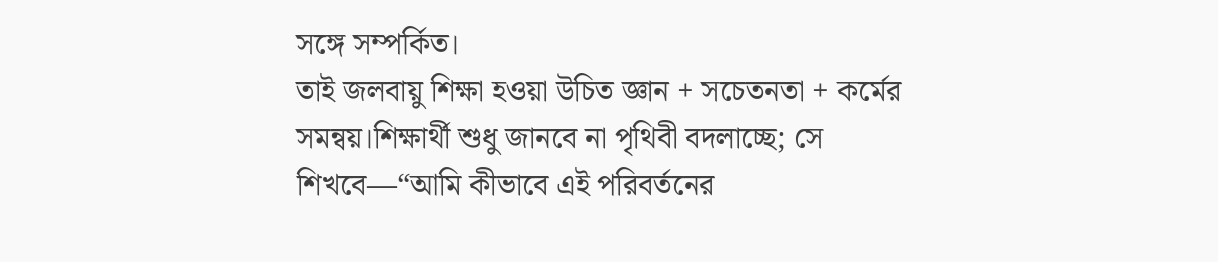সঙ্গে সম্পর্কিত।
তাই জলবায়ু শিক্ষা হওয়া উচিত জ্ঞান + সচেতনতা + কর্মের সমন্বয়।শিক্ষার্থী শুধু জানবে না পৃথিবী বদলাচ্ছে; সে শিখবে—“আমি কীভাবে এই পরিবর্তনের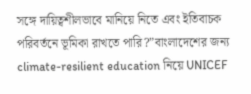সঙ্গে দায়িত্বশীলভাবে মানিয়ে নিতে এবং ইতিবাচক পরিবর্তনে ভূমিকা রাখতে পারি?”বাংলাদেশের জন্য climate-resilient education নিয়ে UNICEF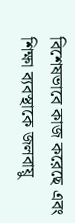বিশেষভাবে কাজ করেছে এবং শিক্ষা ব্যবস্থাকে জলবায়ু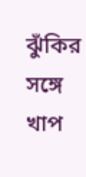ঝুঁকির সঙ্গে খাপ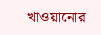খাওয়ানোর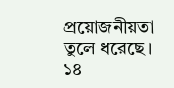প্রয়োজনীয়তা তুলে ধরেছে।
১৪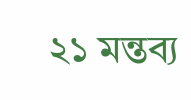২১ মন্তব্য